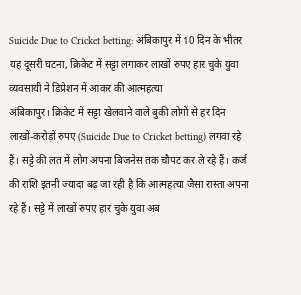Suicide Due to Cricket betting: अंबिकापुर में 10 दिन के भीतर यह दूसरी घटना, क्रिकेट में सट्टा लगाकर लाखों रुपए हार चुके युवा व्यवसायी ने डिप्रेशन में आकर की आत्महत्या
अंबिकापुर। क्रिकेट में सट्टा खेलवाने वाले बुकी लोगों से हर दिन लाखों-करोड़ों रुपए (Suicide Due to Cricket betting) लगवा रहे हैं। सट्टे की लत में लोग अपना बिजनेस तक चौपट कर ले रहे हैं। कर्ज की राशि इतनी ज्यादा बढ़ जा रही है कि आत्महत्या जैसा रास्ता अपना रहे हैं। सट्टे में लाखों रुपए हार चुके युवा अब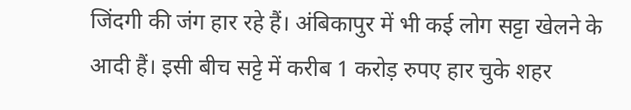जिंदगी की जंग हार रहे हैं। अंबिकापुर में भी कई लोग सट्टा खेलने के आदी हैं। इसी बीच सट्टे में करीब 1 करोड़ रुपए हार चुके शहर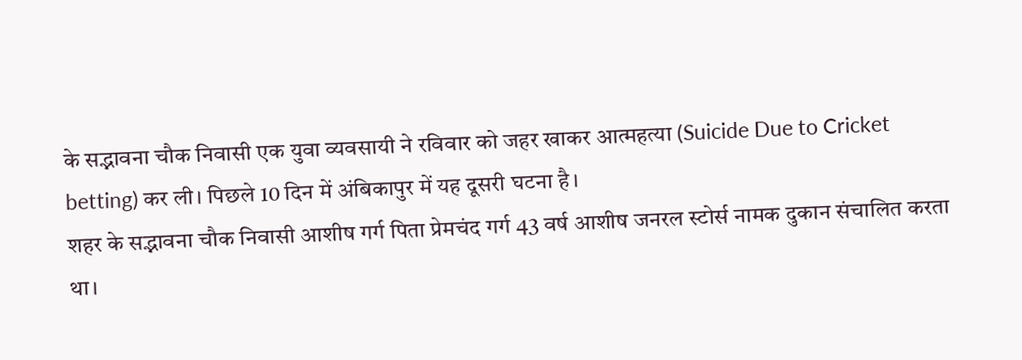के सद्भावना चौक निवासी एक युवा व्यवसायी ने रविवार को जहर खाकर आत्महत्या (Suicide Due to Cricket betting) कर ली। पिछले 10 दिन में अंबिकापुर में यह दूसरी घटना है।
शहर के सद्भावना चौक निवासी आशीष गर्ग पिता प्रेमचंद गर्ग 43 वर्ष आशीष जनरल स्टोर्स नामक दुकान संचालित करता था।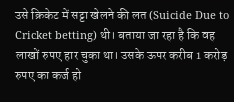उसे क्रिकेट में सट्टा खेलने की लत (Suicide Due to Cricket betting) थी। बताया जा रहा है कि वह लाखों रुपए हार चुका था। उसके ऊपर करीब 1 करोड़ रुपए का कर्ज हो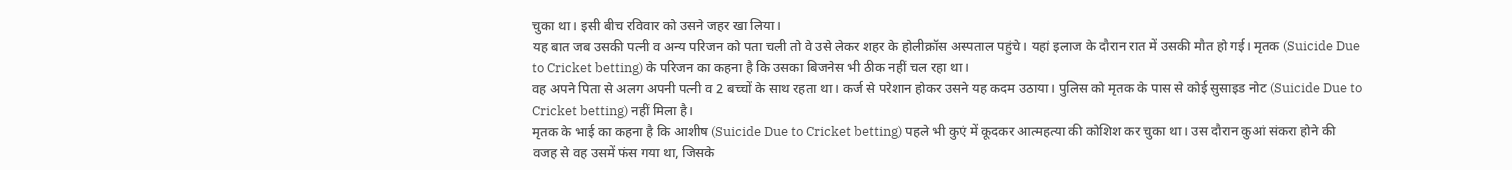चुका था। इसी बीच रविवार को उसने जहर खा लिया।
यह बात जब उसकी पत्नी व अन्य परिजन को पता चली तो वे उसे लेकर शहर के होलीक्रॉस अस्पताल पहुंचे। यहां इलाज के दौरान रात में उसकी मौत हो गई। मृतक (Suicide Due to Cricket betting) के परिजन का कहना है कि उसका बिजनेस भी ठीक नहीं चल रहा था।
वह अपने पिता से अलग अपनी पत्नी व 2 बच्चों के साथ रहता था। कर्ज से परेशान होकर उसने यह कदम उठाया। पुलिस को मृतक के पास से कोई सुसाइड नोट (Suicide Due to Cricket betting) नहीं मिला है।
मृतक के भाई का कहना है कि आशीष (Suicide Due to Cricket betting) पहले भी कुएं में कूदकर आत्महत्या की कोशिश कर चुका था। उस दौरान कुआं संकरा होने की वजह से वह उसमें फंस गया था, जिसके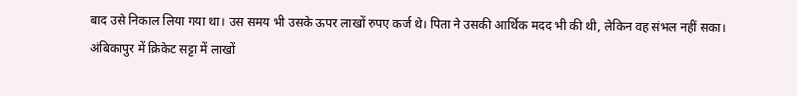बाद उसे निकाल लिया गया था। उस समय भी उसके ऊपर लाखों रुपए कर्ज थे। पिता ने उसकी आर्थिक मदद भी की थी, लेकिन वह संभल नहीं सका।
अंबिकापुर में क्रिकेट सट्टा में लाखों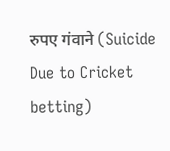रुपए गंवाने (Suicide Due to Cricket betting)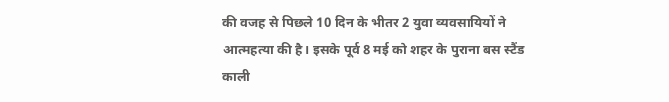की वजह से पिछले 10 दिन के भीतर 2 युवा व्यवसायियों ने आत्महत्या की है। इसके पूर्व 8 मई को शहर के पुराना बस स्टैंड काली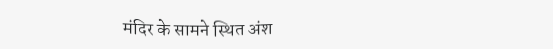मंदिर के सामने स्थित अंश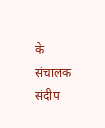के संचालक संदीप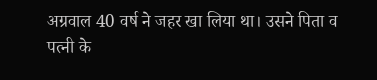अग्रवाल 40 वर्ष ने जहर खा लिया था। उसने पिता व पत्नी के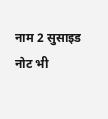नाम 2 सुसाइड नोट भी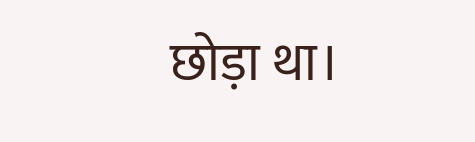छोड़ा था।